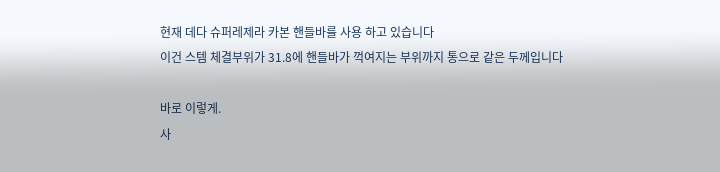현재 데다 슈퍼레제라 카본 핸들바를 사용 하고 있습니다
이건 스템 체결부위가 31.8에 핸들바가 꺽여지는 부위까지 통으로 같은 두께입니다

바로 이렇게.
사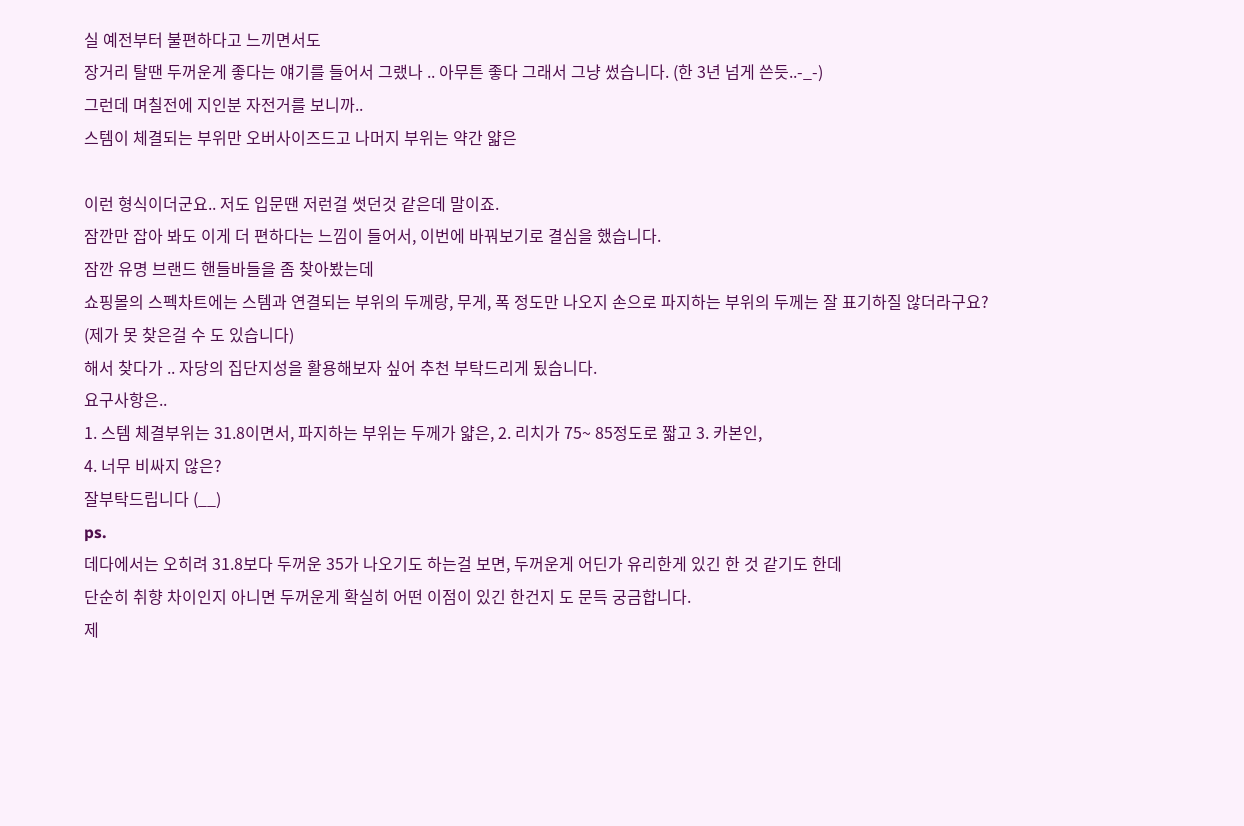실 예전부터 불편하다고 느끼면서도
장거리 탈땐 두꺼운게 좋다는 얘기를 들어서 그랬나 .. 아무튼 좋다 그래서 그냥 썼습니다. (한 3년 넘게 쓴듯..-_-)
그런데 며칠전에 지인분 자전거를 보니까..
스템이 체결되는 부위만 오버사이즈드고 나머지 부위는 약간 얇은

이런 형식이더군요.. 저도 입문땐 저런걸 썻던것 같은데 말이죠.
잠깐만 잡아 봐도 이게 더 편하다는 느낌이 들어서, 이번에 바꿔보기로 결심을 했습니다.
잠깐 유명 브랜드 핸들바들을 좀 찾아봤는데
쇼핑몰의 스펙차트에는 스템과 연결되는 부위의 두께랑, 무게, 폭 정도만 나오지 손으로 파지하는 부위의 두께는 잘 표기하질 않더라구요?
(제가 못 찾은걸 수 도 있습니다)
해서 찾다가 .. 자당의 집단지성을 활용해보자 싶어 추천 부탁드리게 됬습니다.
요구사항은..
1. 스템 체결부위는 31.8이면서, 파지하는 부위는 두께가 얇은, 2. 리치가 75~ 85정도로 짧고 3. 카본인,
4. 너무 비싸지 않은?
잘부탁드립니다 (__)
ps.
데다에서는 오히려 31.8보다 두꺼운 35가 나오기도 하는걸 보면, 두꺼운게 어딘가 유리한게 있긴 한 것 같기도 한데
단순히 취향 차이인지 아니면 두꺼운게 확실히 어떤 이점이 있긴 한건지 도 문득 궁금합니다.
제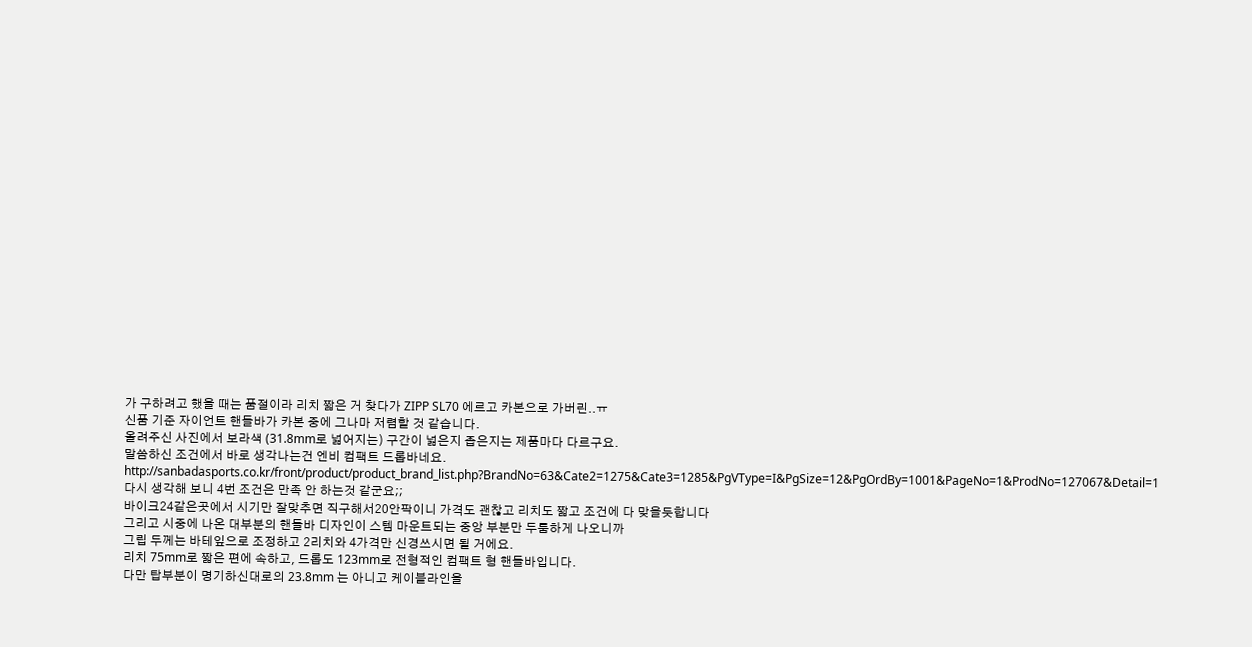가 구하려고 했을 때는 품절이라 리치 짧은 거 찾다가 ZIPP SL70 에르고 카본으로 가버린..ㅠ
신품 기준 자이언트 핸들바가 카본 중에 그나마 저렴할 것 같습니다.
올려주신 사진에서 보라색 (31.8mm로 넓어지는) 구간이 넓은지 좁은지는 제품마다 다르구요.
말씀하신 조건에서 바로 생각나는건 엔비 컴팩트 드롭바네요.
http://sanbadasports.co.kr/front/product/product_brand_list.php?BrandNo=63&Cate2=1275&Cate3=1285&PgVType=I&PgSize=12&PgOrdBy=1001&PageNo=1&ProdNo=127067&Detail=1
다시 생각해 보니 4번 조건은 만족 안 하는것 같군요;;
바이크24같은곳에서 시기만 잘맞추면 직구해서20안팍이니 가격도 괜찮고 리치도 짧고 조건에 다 맞을듯합니다
그리고 시중에 나온 대부분의 핸들바 디자인이 스템 마운트되는 중앙 부분만 두툼하게 나오니까
그립 두께는 바테잎으로 조정하고 2리치와 4가격만 신경쓰시면 될 거에요.
리치 75mm로 짧은 편에 속하고, 드롭도 123mm로 전형적인 컴팩트 형 핸들바입니다.
다만 탑부분이 명기하신대로의 23.8mm 는 아니고 케이블라인을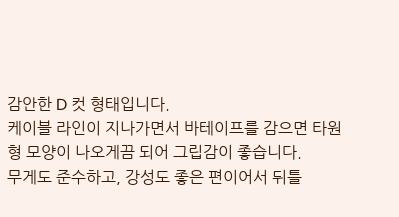감안한 D 컷 형태입니다.
케이블 라인이 지나가면서 바테이프를 감으면 타원형 모양이 나오게끔 되어 그립감이 좋습니다.
무게도 준수하고, 강성도 좋은 편이어서 뒤틀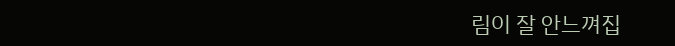림이 잘 안느껴집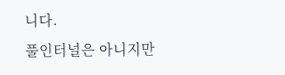니다.
풀인터널은 아니지만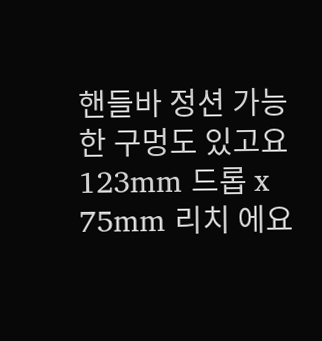핸들바 정션 가능한 구멍도 있고요
123mm 드롭 x 75mm 리치 에요